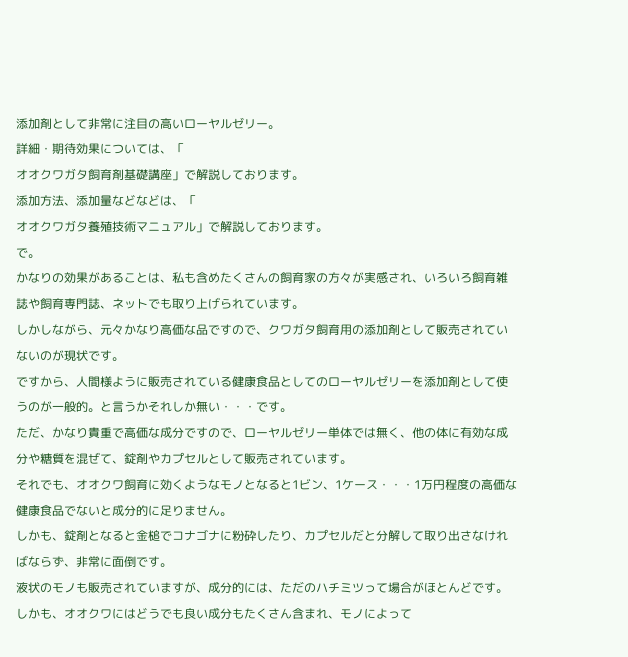添加剤として非常に注目の高いローヤルゼリー。
詳細・期待効果については、「
オオクワガタ飼育剤基礎講座」で解説しております。
添加方法、添加量などなどは、「
オオクワガタ養殖技術マニュアル」で解説しております。
で。
かなりの効果があることは、私も含めたくさんの飼育家の方々が実感され、いろいろ飼育雑誌や飼育専門誌、ネットでも取り上げられています。
しかしながら、元々かなり高価な品ですので、クワガタ飼育用の添加剤として販売されていないのが現状です。
ですから、人間様ように販売されている健康食品としてのローヤルゼリーを添加剤として使うのが一般的。と言うかそれしか無い・・・です。
ただ、かなり貴重で高価な成分ですので、ローヤルゼリー単体では無く、他の体に有効な成分や糖質を混ぜて、錠剤やカプセルとして販売されています。
それでも、オオクワ飼育に効くようなモノとなると1ビン、1ケース・・・1万円程度の高価な健康食品でないと成分的に足りません。
しかも、錠剤となると金槌でコナゴナに粉砕したり、カプセルだと分解して取り出さなければならず、非常に面倒です。
液状のモノも販売されていますが、成分的には、ただのハチミツって場合がほとんどです。
しかも、オオクワにはどうでも良い成分もたくさん含まれ、モノによって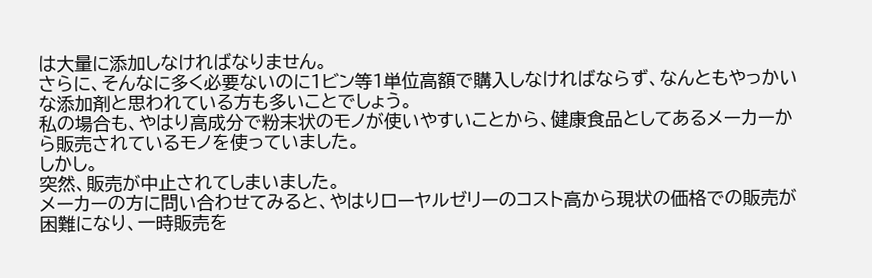は大量に添加しなければなりません。
さらに、そんなに多く必要ないのに1ビン等1単位高額で購入しなければならず、なんともやっかいな添加剤と思われている方も多いことでしょう。
私の場合も、やはり高成分で粉末状のモノが使いやすいことから、健康食品としてあるメーカーから販売されているモノを使っていました。
しかし。
突然、販売が中止されてしまいました。
メーカーの方に問い合わせてみると、やはりローヤルゼリーのコスト高から現状の価格での販売が困難になり、一時販売を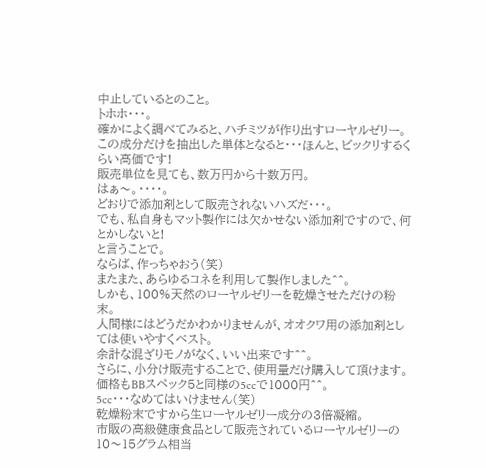中止しているとのこと。
トホホ・・・。
確かによく調べてみると、ハチミツが作り出すローヤルゼリー。
この成分だけを抽出した単体となると・・・ほんと、ビックリするくらい高価です!
販売単位を見ても、数万円から十数万円。
はぁ〜。・・・・。
どおりで添加剤として販売されないハズだ・・・。
でも、私自身もマット製作には欠かせない添加剤ですので、何とかしないと!
と言うことで。
ならば、作っちゃおう(笑)
またまた、あらゆるコネを利用して製作しました^^。
しかも、100%天然のローヤルゼリーを乾燥させただけの粉末。
人間様にはどうだかわかりませんが、オオクワ用の添加剤としては使いやすくベスト。
余計な混ざりモノがなく、いい出来です^^。
さらに、小分け販売することで、使用量だけ購入して頂けます。
価格もBBスペック5と同様の5ccで1000円^^。
5cc・・・なめてはいけません(笑)
乾燥粉末ですから生ローヤルゼリー成分の3倍凝縮。
市販の高級健康食品として販売されているローヤルゼリーの10〜15グラム相当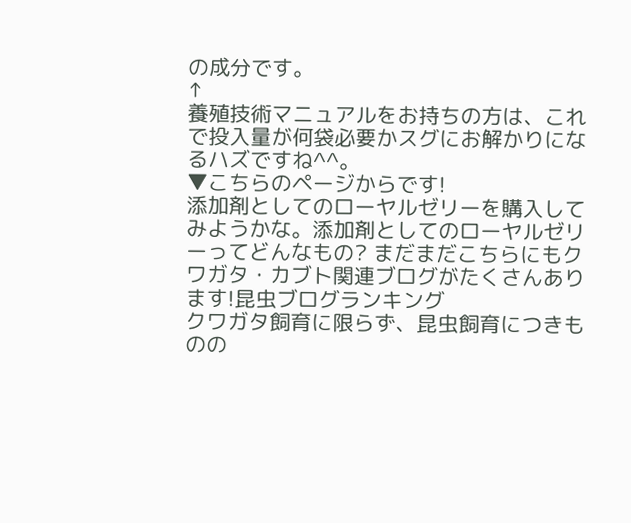の成分です。
↑
養殖技術マニュアルをお持ちの方は、これで投入量が何袋必要かスグにお解かりになるハズですね^^。
▼こちらのページからです!
添加剤としてのローヤルゼリーを購入してみようかな。添加剤としてのローヤルゼリーってどんなもの? まだまだこちらにもクワガタ・カブト関連ブログがたくさんあります!昆虫ブログランキング
クワガタ飼育に限らず、昆虫飼育につきものの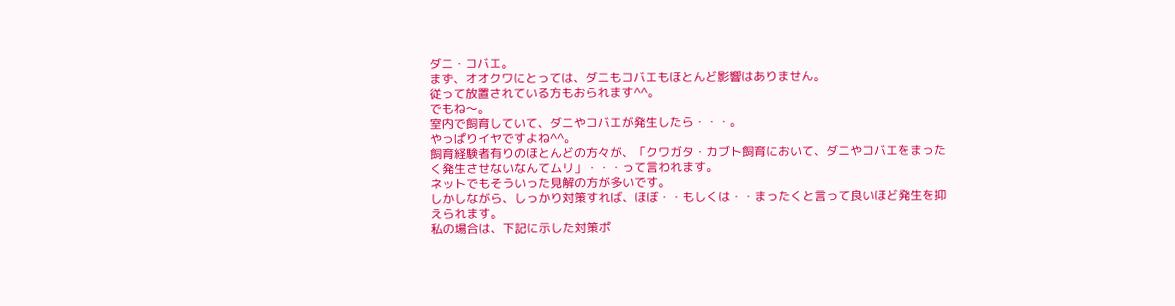ダニ・コバエ。
まず、オオクワにとっては、ダニもコバエもほとんど影響はありません。
従って放置されている方もおられます^^。
でもね〜。
室内で飼育していて、ダニやコバエが発生したら・・・。
やっぱりイヤですよね^^。
飼育経験者有りのほとんどの方々が、「クワガタ・カブト飼育において、ダニやコバエをまったく発生させないなんてムリ」・・・って言われます。
ネットでもそういった見解の方が多いです。
しかしながら、しっかり対策すれば、ほぼ・・もしくは・・まったくと言って良いほど発生を抑えられます。
私の場合は、下記に示した対策ポ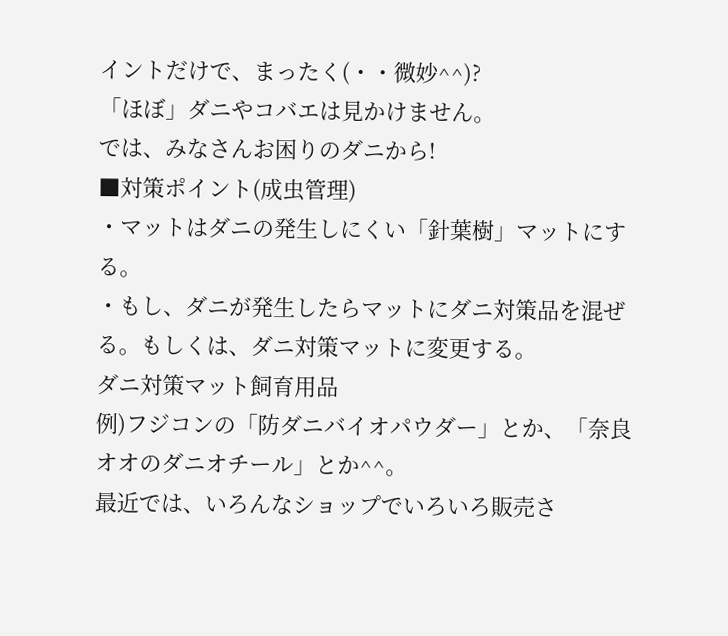イントだけで、まったく(・・微妙^^)?
「ほぼ」ダニやコバエは見かけません。
では、みなさんお困りのダニから!
■対策ポイント(成虫管理)
・マットはダニの発生しにくい「針葉樹」マットにする。
・もし、ダニが発生したらマットにダニ対策品を混ぜる。もしくは、ダニ対策マットに変更する。
ダニ対策マット飼育用品
例)フジコンの「防ダニバイオパウダー」とか、「奈良オオのダニオチール」とか^^。
最近では、いろんなショップでいろいろ販売さ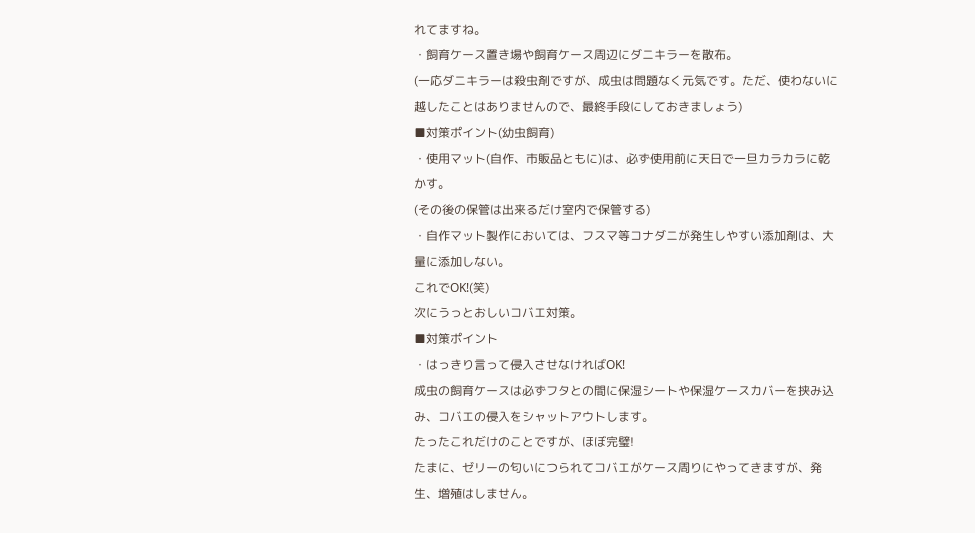れてますね。
・飼育ケース置き場や飼育ケース周辺にダニキラーを散布。
(一応ダニキラーは殺虫剤ですが、成虫は問題なく元気です。ただ、使わないに越したことはありませんので、最終手段にしておきましょう)
■対策ポイント(幼虫飼育)
・使用マット(自作、市販品ともに)は、必ず使用前に天日で一旦カラカラに乾かす。
(その後の保管は出来るだけ室内で保管する)
・自作マット製作においては、フスマ等コナダニが発生しやすい添加剤は、大量に添加しない。
これでOK!(笑)
次にうっとおしいコバエ対策。
■対策ポイント
・はっきり言って侵入させなければOK!
成虫の飼育ケースは必ずフタとの間に保湿シートや保湿ケースカバーを挟み込み、コバエの侵入をシャットアウトします。
たったこれだけのことですが、ほぼ完璧!
たまに、ゼリーの匂いにつられてコバエがケース周りにやってきますが、発生、増殖はしません。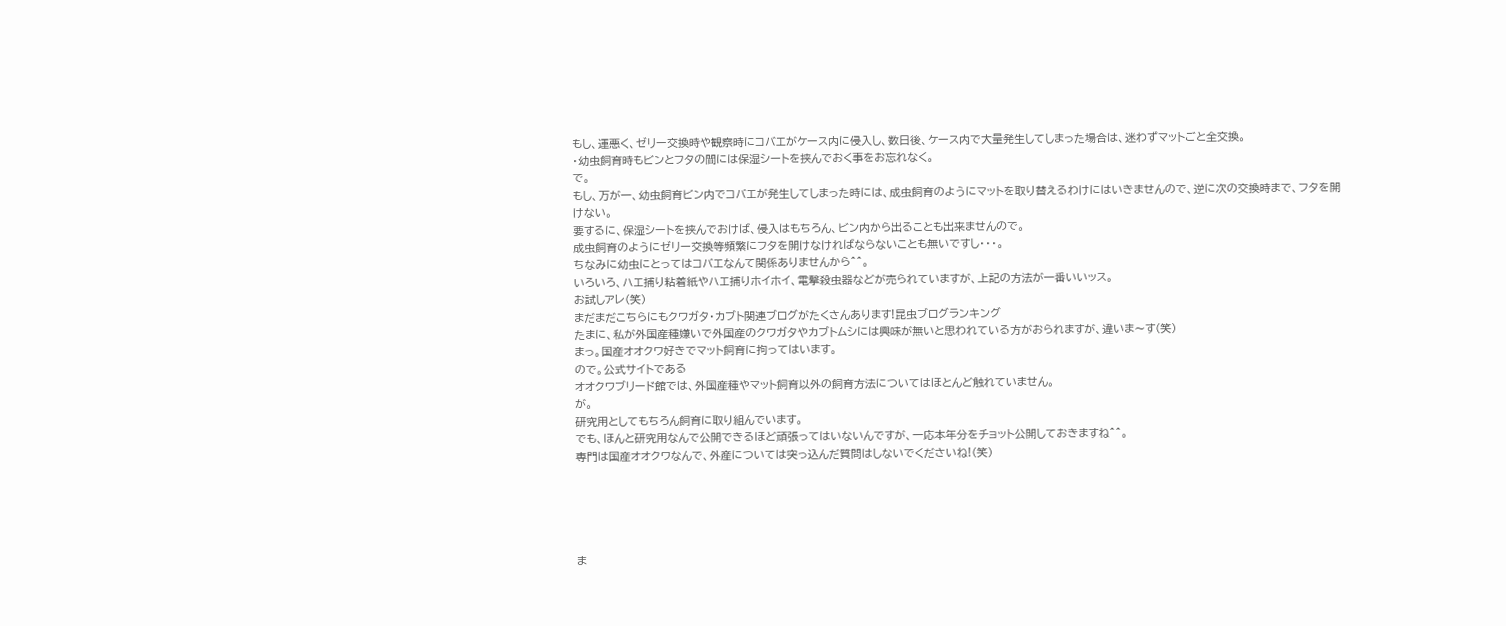もし、運悪く、ゼリー交換時や観察時にコバエがケース内に侵入し、数日後、ケース内で大量発生してしまった場合は、迷わずマットごと全交換。
・幼虫飼育時もビンとフタの間には保湿シートを挟んでおく事をお忘れなく。
で。
もし、万が一、幼虫飼育ビン内でコバエが発生してしまった時には、成虫飼育のようにマットを取り替えるわけにはいきませんので、逆に次の交換時まで、フタを開けない。
要するに、保湿シートを挟んでおけば、侵入はもちろん、ビン内から出ることも出来ませんので。
成虫飼育のようにゼリー交換等頻繁にフタを開けなければならないことも無いですし・・・。
ちなみに幼虫にとってはコバエなんて関係ありませんから^^。
いろいろ、ハエ捕り粘着紙やハエ捕りホイホイ、電撃殺虫器などが売られていますが、上記の方法が一番いいッス。
お試しアレ(笑)
まだまだこちらにもクワガタ・カブト関連ブログがたくさんあります!昆虫ブログランキング
たまに、私が外国産種嫌いで外国産のクワガタやカブトムシには興味が無いと思われている方がおられますが、違いま〜す(笑)
まっ。国産オオクワ好きでマット飼育に拘ってはいます。
ので。公式サイトである
オオクワブリード館では、外国産種やマット飼育以外の飼育方法についてはほとんど触れていません。
が。
研究用としてもちろん飼育に取り組んでいます。
でも、ほんと研究用なんで公開できるほど頑張ってはいないんですが、一応本年分をチョット公開しておきますね^^。
専門は国産オオクワなんで、外産については突っ込んだ質問はしないでくださいね!(笑)





ま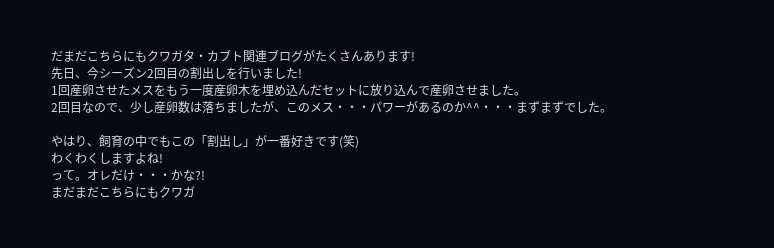だまだこちらにもクワガタ・カブト関連ブログがたくさんあります!
先日、今シーズン2回目の割出しを行いました!
1回産卵させたメスをもう一度産卵木を埋め込んだセットに放り込んで産卵させました。
2回目なので、少し産卵数は落ちましたが、このメス・・・パワーがあるのか^^・・・まずまずでした。

やはり、飼育の中でもこの「割出し」が一番好きです(笑)
わくわくしますよね!
って。オレだけ・・・かな?!
まだまだこちらにもクワガ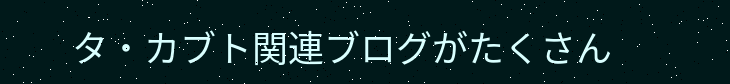タ・カブト関連ブログがたくさん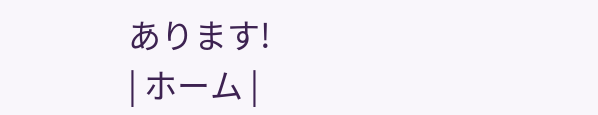あります!
| ホーム |